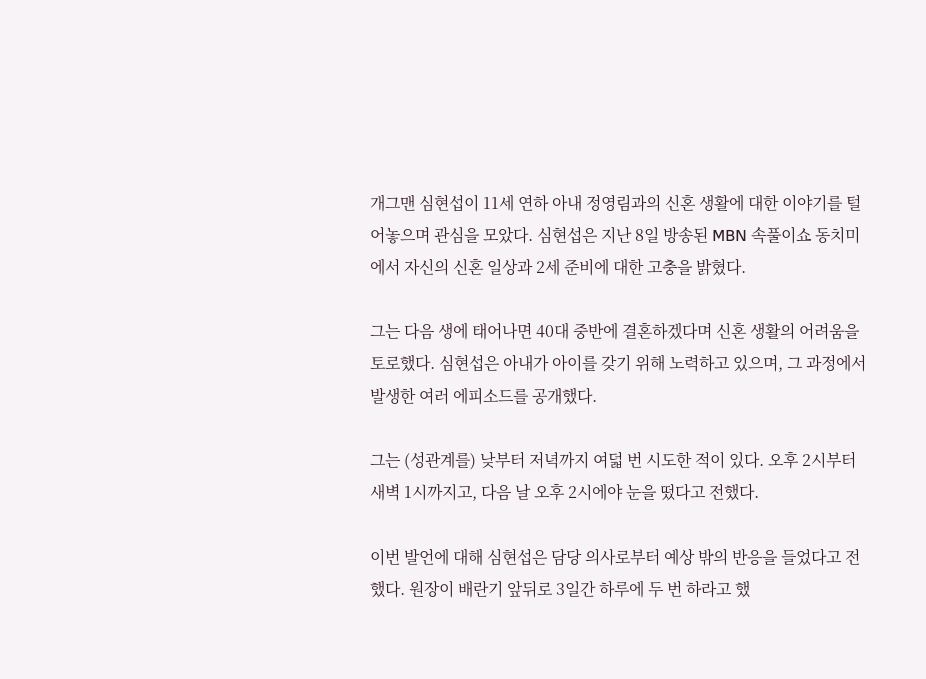개그맨 심현섭이 11세 연하 아내 정영림과의 신혼 생활에 대한 이야기를 털어놓으며 관심을 모았다. 심현섭은 지난 8일 방송된 MBN 속풀이쇼 동치미에서 자신의 신혼 일상과 2세 준비에 대한 고충을 밝혔다.

그는 다음 생에 태어나면 40대 중반에 결혼하겠다며 신혼 생활의 어려움을 토로했다. 심현섭은 아내가 아이를 갖기 위해 노력하고 있으며, 그 과정에서 발생한 여러 에피소드를 공개했다.

그는 (성관계를) 낮부터 저녁까지 여덟 번 시도한 적이 있다. 오후 2시부터 새벽 1시까지고, 다음 날 오후 2시에야 눈을 떴다고 전했다.

이번 발언에 대해 심현섭은 담당 의사로부터 예상 밖의 반응을 들었다고 전했다. 원장이 배란기 앞뒤로 3일간 하루에 두 번 하라고 했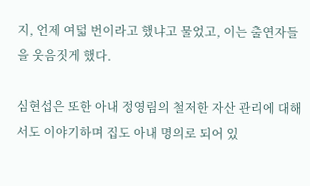지, 언제 여덟 번이라고 했냐고 물었고, 이는 출연자들을 웃음짓게 했다.

심현섭은 또한 아내 정영림의 철저한 자산 관리에 대해서도 이야기하며 집도 아내 명의로 되어 있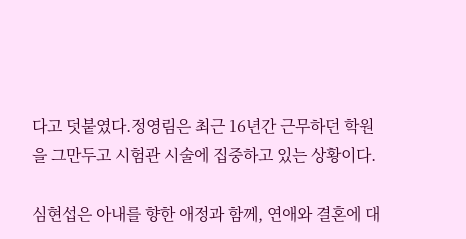다고 덧붙였다.정영림은 최근 16년간 근무하던 학원을 그만두고 시험관 시술에 집중하고 있는 상황이다.

심현섭은 아내를 향한 애정과 함께, 연애와 결혼에 대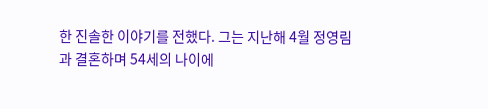한 진솔한 이야기를 전했다. 그는 지난해 4월 정영림과 결혼하며 54세의 나이에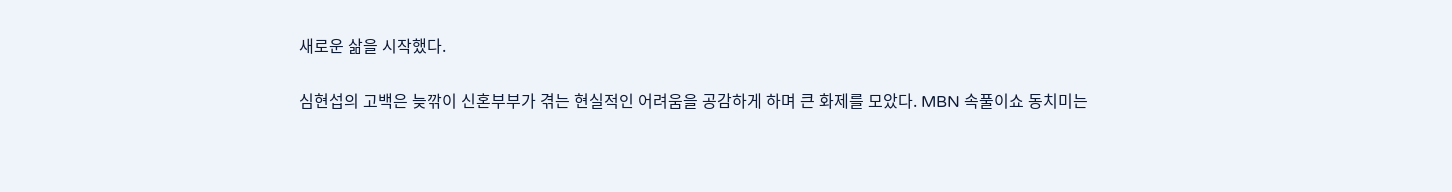새로운 삶을 시작했다.

심현섭의 고백은 늦깎이 신혼부부가 겪는 현실적인 어려움을 공감하게 하며 큰 화제를 모았다. MBN 속풀이쇼 동치미는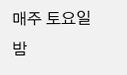매주 토요일 밤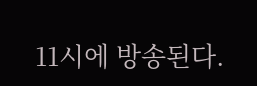11시에 방송된다.